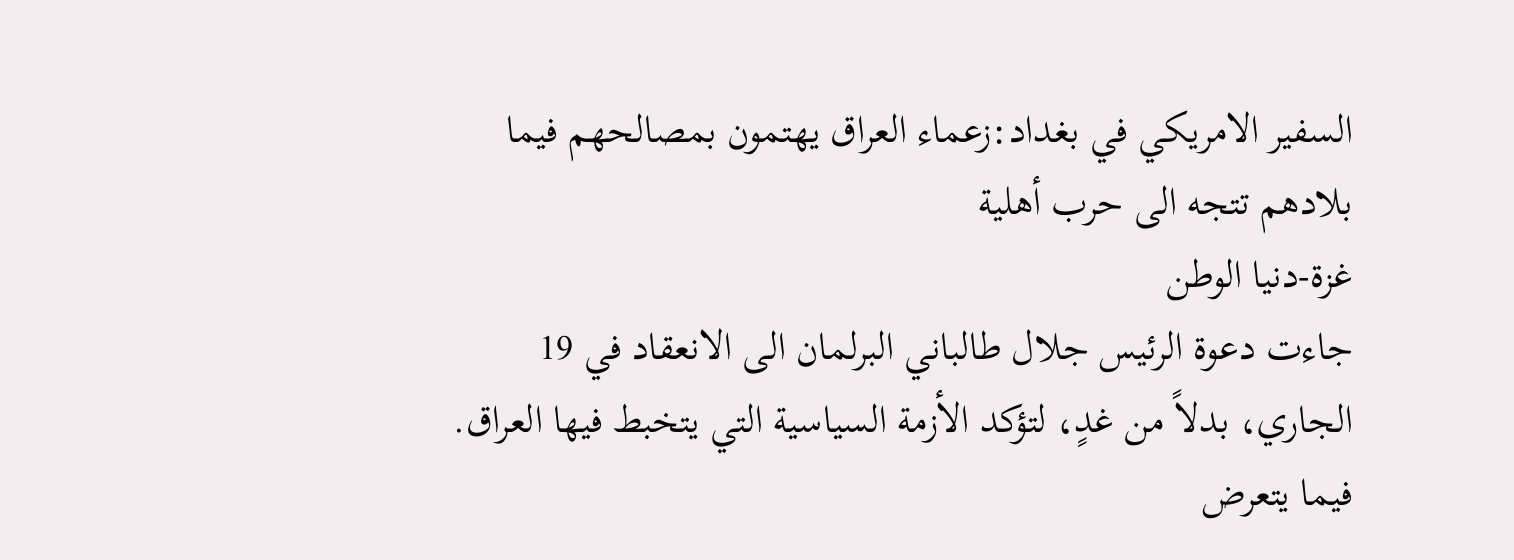السفير الامريكي في بغداد:زعماء العراق يهتمون بمصالحهم فيما بلادهم تتجه الى حرب أهلية
غزة-دنيا الوطن
جاءت دعوة الرئيس جلال طالباني البرلمان الى الانعقاد في 19 الجاري، بدلاً من غدٍ، لتؤكد الأزمة السياسية التي يتخبط فيها العراق. فيما يتعرض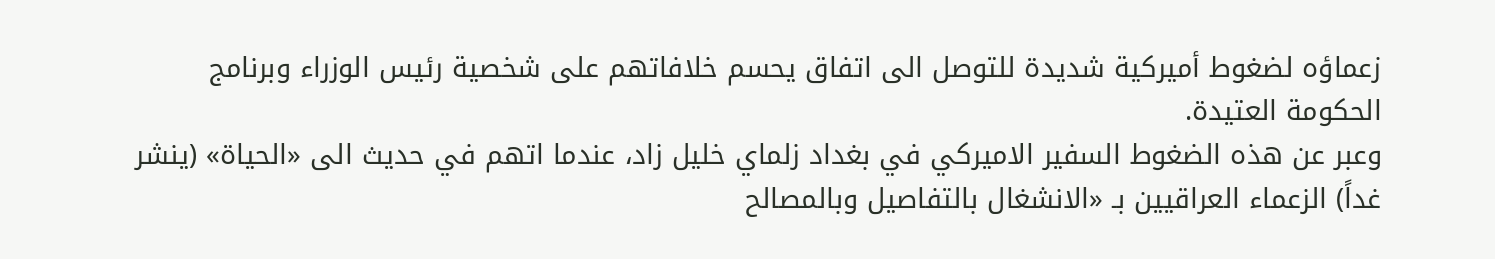زعماؤه لضغوط أميركية شديدة للتوصل الى اتفاق يحسم خلافاتهم على شخصية رئيس الوزراء وبرنامج الحكومة العتيدة.
وعبر عن هذه الضغوط السفير الاميركي في بغداد زلماي خليل زاد، عندما اتهم في حديث الى «الحياة» (ينشر غداً) الزعماء العراقيين بـ «الانشغال بالتفاصيل وبالمصالح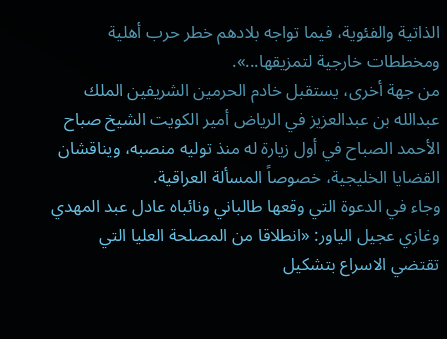الذاتية والفئوية، فيما تواجه بلادهم خطر حرب أهلية ومخططات خارجية لتمزيقها...».
من جهة أخرى، يستقبل خادم الحرمين الشريفين الملك عبدالله بن عبدالعزيز في الرياض أمير الكويت الشيخ صباح الأحمد الصباح في أول زيارة له منذ توليه منصبه، ويناقشان القضايا الخليجية، خصوصاً المسألة العراقية.
وجاء في الدعوة التي وقعها طالباني ونائباه عادل عبد المهدي وغازي عجيل الياور: «انطلاقا من المصلحة العليا التي تقتضي الاسراع بتشكيل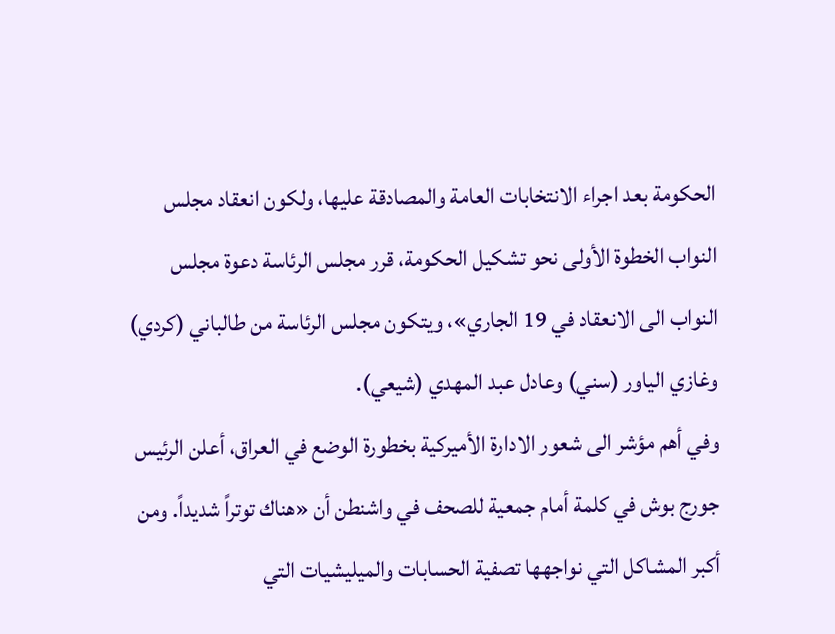الحكومة بعد اجراء الانتخابات العامة والمصادقة عليها، ولكون انعقاد مجلس النواب الخطوة الأولى نحو تشكيل الحكومة، قرر مجلس الرئاسة دعوة مجلس النواب الى الانعقاد في 19 الجاري»، ويتكون مجلس الرئاسة من طالباني (كردي) وغازي الياور (سني) وعادل عبد المهدي (شيعي).
وفي أهم مؤشر الى شعور الادارة الأميركية بخطورة الوضع في العراق، أعلن الرئيس جورج بوش في كلمة أمام جمعية للصحف في واشنطن أن «هناك توتراً شديداً. ومن أكبر المشاكل التي نواجهها تصفية الحسابات والميليشيات التي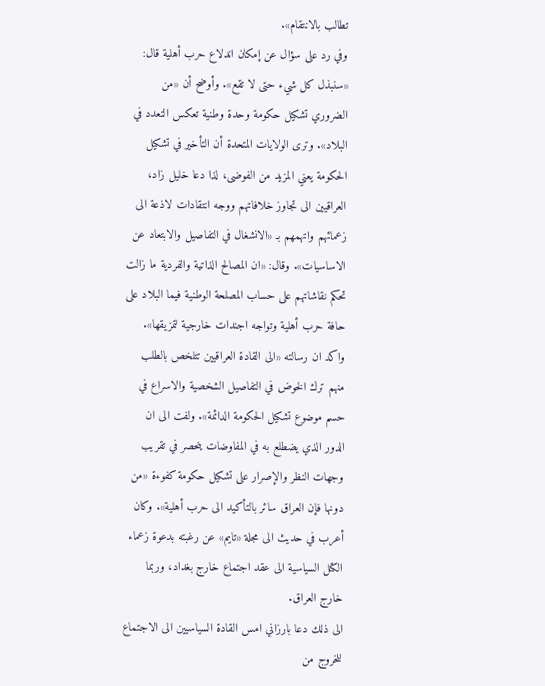تطالب بالانتقام».
وفي رد على سؤال عن إمكان اندلاع حرب أهلية قال: «سنبذل كل شيء حتى لا تقع». وأوضح أن «من الضروري تشكيل حكومة وحدة وطنية تعكس التعدد في البلاد». وترى الولايات المتحدة أن التأخير في تشكيل الحكومة يعني المزيد من الفوضى، لذا دعا خليل زاد، العراقيين الى تجاوز خلافاتهم ووجه انتقادات لاذعة الى زعمائهم واتهمهم بـ «الانشغال في التفاصيل والابتعاد عن الاساسيات». وقال: «ان المصالح الذاتية والفردية ما زالت تحكم نقاشاتهم على حساب المصلحة الوطنية فيما البلاد على حافة حرب أهلية وتواجه اجندات خارجية لتمزيقها». واكد ان رسالته «الى القادة العراقيين تتلخص بالطلب منهم ترك الخوض في التفاصيل الشخصية والاسراع في حسم موضوع تشكيل الحكومة الدائمة». ولفت الى ان الدور الذي يضطلع به في المفاوضات ينحصر في تقريب وجهات النظر والإصرار على تشكيل حكومة كفوءة «من دونها فإن العراق سائر بالتأكيد الى حرب أهلية». وكان أعرب في حديث الى مجلة «تايم» عن رغبته بدعوة زعماء الكتل السياسية الى عقد اجتماع خارج بغداد، وربما خارج العراق.
الى ذلك دعا بارزاني امس القادة السياسيين الى الاجتماع للخروج من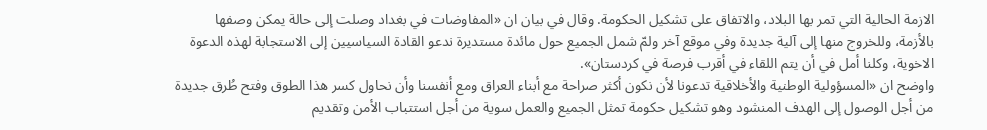الازمة الحالية التي تمر بها البلاد، والاتفاق على تشكيل الحكومة. وقال في بيان ان «المفاوضات في بغداد وصلت إلى حالة يمكن وصفها بالأزمة، وللخروج منها إلى آلية جديدة وفي موقع آخر ولمّ شمل الجميع حول مائدة مستديرة ندعو القادة السياسيين إلى الاستجابة لهذه الدعوة الاخوية، وكلنا أمل في أن يتم اللقاء في أقرب فرصة في كردستان».
واوضح ان «المسؤولية الوطنية والأخلاقية تدعونا لأن نكون أكثر صراحة مع أبناء العراق ومع أنفسنا وأن نحاول كسر هذا الطوق وفتح طُرق جديدة من أجل الوصول إلى الهدف المنشود وهو تشكيل حكومة تمثل الجميع والعمل سوية من أجل استتباب الأمن وتقديم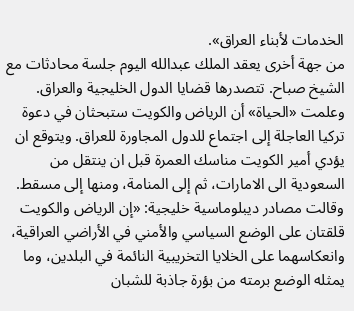الخدمات لأبناء العراق».
من جهة أخرى يعقد الملك عبدالله اليوم جلسة محادثات مع الشيخ صباح. تتصدرها قضايا الدول الخليجية والعراق. وعلمت «الحياة» أن الرياض والكويت ستبحثان في دعوة تركيا العاجلة إلى اجتماع للدول المجاورة للعراق. ويتوقع ان يؤدي أمير الكويت مناسك العمرة قبل ان ينتقل من السعودية الى الامارات، ثم إلى المنامة، ومنها إلى مسقط.
وقالت مصادر ديبلوماسية خليجية: «إن الرياض والكويت قلقتان على الوضع السياسي والأمني في الأراضي العراقية، وانعكاسهما على الخلايا التخريبية النائمة في البلدين، وما يمثله الوضع برمته من بؤرة جاذبة للشبان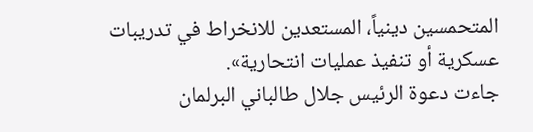المتحمسين دينياً، المستعدين للانخراط في تدريبات عسكرية أو تنفيذ عمليات انتحارية».
جاءت دعوة الرئيس جلال طالباني البرلمان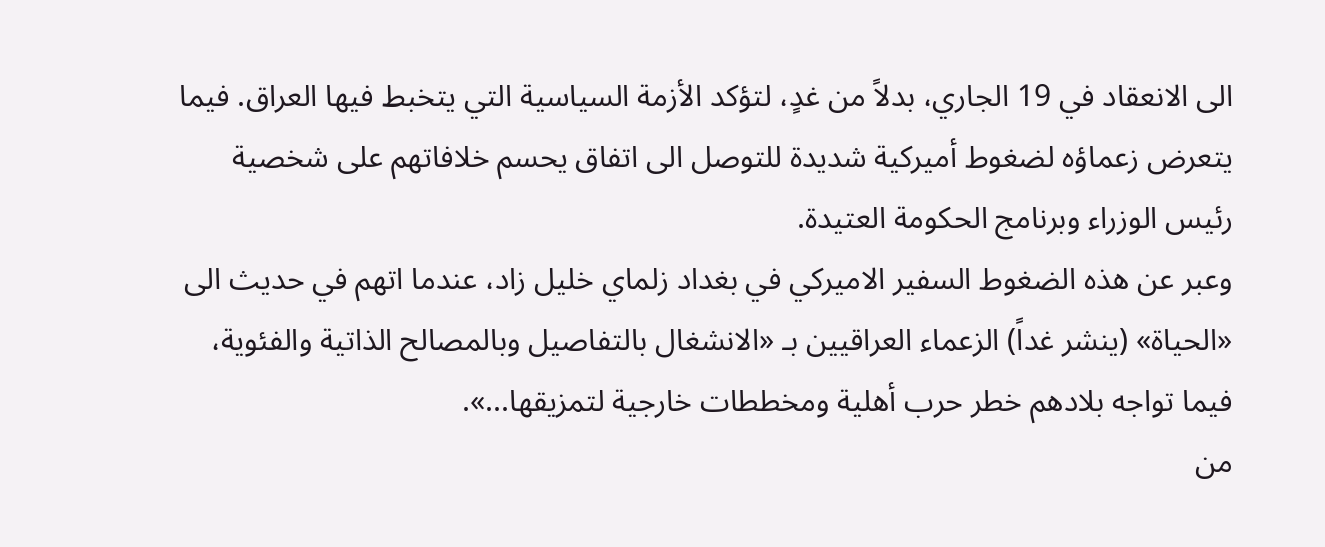الى الانعقاد في 19 الجاري، بدلاً من غدٍ، لتؤكد الأزمة السياسية التي يتخبط فيها العراق. فيما يتعرض زعماؤه لضغوط أميركية شديدة للتوصل الى اتفاق يحسم خلافاتهم على شخصية رئيس الوزراء وبرنامج الحكومة العتيدة.
وعبر عن هذه الضغوط السفير الاميركي في بغداد زلماي خليل زاد، عندما اتهم في حديث الى «الحياة» (ينشر غداً) الزعماء العراقيين بـ «الانشغال بالتفاصيل وبالمصالح الذاتية والفئوية، فيما تواجه بلادهم خطر حرب أهلية ومخططات خارجية لتمزيقها...».
من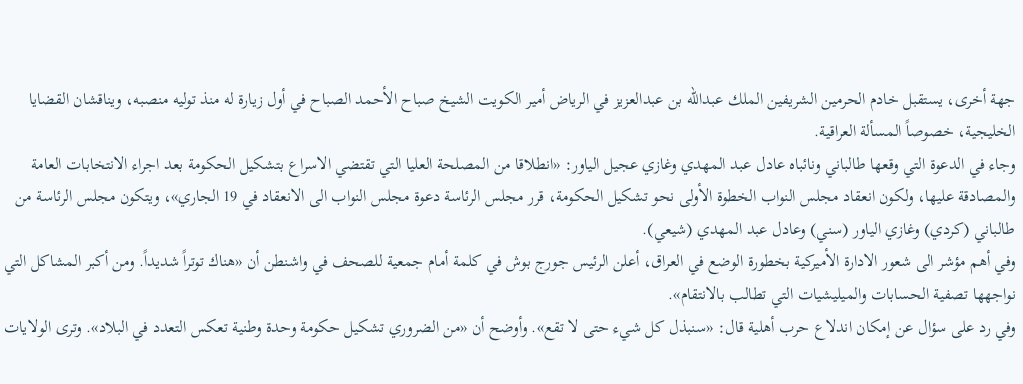جهة أخرى، يستقبل خادم الحرمين الشريفين الملك عبدالله بن عبدالعزيز في الرياض أمير الكويت الشيخ صباح الأحمد الصباح في أول زيارة له منذ توليه منصبه، ويناقشان القضايا الخليجية، خصوصاً المسألة العراقية.
وجاء في الدعوة التي وقعها طالباني ونائباه عادل عبد المهدي وغازي عجيل الياور: «انطلاقا من المصلحة العليا التي تقتضي الاسراع بتشكيل الحكومة بعد اجراء الانتخابات العامة والمصادقة عليها، ولكون انعقاد مجلس النواب الخطوة الأولى نحو تشكيل الحكومة، قرر مجلس الرئاسة دعوة مجلس النواب الى الانعقاد في 19 الجاري»، ويتكون مجلس الرئاسة من طالباني (كردي) وغازي الياور (سني) وعادل عبد المهدي (شيعي).
وفي أهم مؤشر الى شعور الادارة الأميركية بخطورة الوضع في العراق، أعلن الرئيس جورج بوش في كلمة أمام جمعية للصحف في واشنطن أن «هناك توتراً شديداً. ومن أكبر المشاكل التي نواجهها تصفية الحسابات والميليشيات التي تطالب بالانتقام».
وفي رد على سؤال عن إمكان اندلاع حرب أهلية قال: «سنبذل كل شيء حتى لا تقع». وأوضح أن «من الضروري تشكيل حكومة وحدة وطنية تعكس التعدد في البلاد». وترى الولايات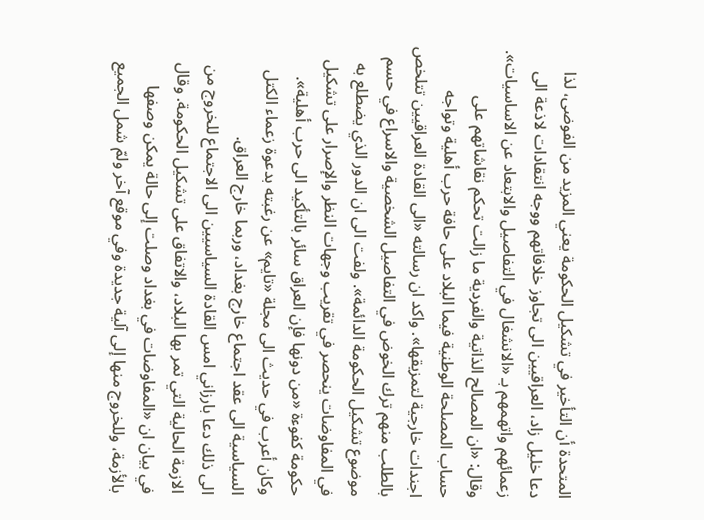المتحدة أن التأخير في تشكيل الحكومة يعني المزيد من الفوضى، لذا دعا خليل زاد، العراقيين الى تجاوز خلافاتهم ووجه انتقادات لاذعة الى زعمائهم واتهمهم بـ «الانشغال في التفاصيل والابتعاد عن الاساسيات». وقال: «ان المصالح الذاتية والفردية ما زالت تحكم نقاشاتهم على حساب المصلحة الوطنية فيما البلاد على حافة حرب أهلية وتواجه اجندات خارجية لتمزيقها». واكد ان رسالته «الى القادة العراقيين تتلخص بالطلب منهم ترك الخوض في التفاصيل الشخصية والاسراع في حسم موضوع تشكيل الحكومة الدائمة». ولفت الى ان الدور الذي يضطلع به في المفاوضات ينحصر في تقريب وجهات النظر والإصرار على تشكيل حكومة كفوءة «من دونها فإن العراق سائر بالتأكيد الى حرب أهلية». وكان أعرب في حديث الى مجلة «تايم» عن رغبته بدعوة زعماء الكتل السياسية الى عقد اجتماع خارج بغداد، وربما خارج العراق.
الى ذلك دعا بارزاني امس القادة السياسيين الى الاجتماع للخروج من الازمة الحالية التي تمر بها البلاد، والاتفاق على تشكيل الحكومة. وقال في بيان ان «المفاوضات في بغداد وصلت إلى حالة يمكن وصفها بالأزمة، وللخروج منها إلى آلية جديدة وفي موقع آخر ولمّ شمل الجميع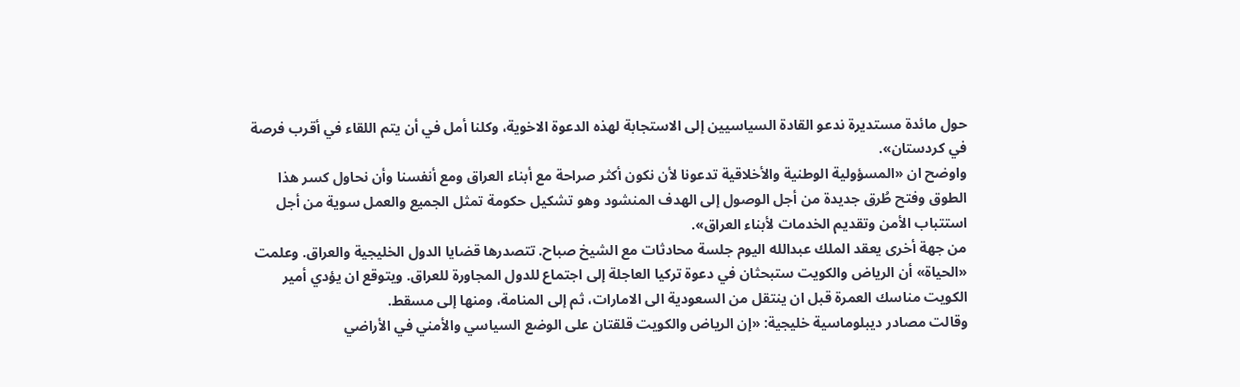حول مائدة مستديرة ندعو القادة السياسيين إلى الاستجابة لهذه الدعوة الاخوية، وكلنا أمل في أن يتم اللقاء في أقرب فرصة في كردستان».
واوضح ان «المسؤولية الوطنية والأخلاقية تدعونا لأن نكون أكثر صراحة مع أبناء العراق ومع أنفسنا وأن نحاول كسر هذا الطوق وفتح طُرق جديدة من أجل الوصول إلى الهدف المنشود وهو تشكيل حكومة تمثل الجميع والعمل سوية من أجل استتباب الأمن وتقديم الخدمات لأبناء العراق».
من جهة أخرى يعقد الملك عبدالله اليوم جلسة محادثات مع الشيخ صباح. تتصدرها قضايا الدول الخليجية والعراق. وعلمت «الحياة» أن الرياض والكويت ستبحثان في دعوة تركيا العاجلة إلى اجتماع للدول المجاورة للعراق. ويتوقع ان يؤدي أمير الكويت مناسك العمرة قبل ان ينتقل من السعودية الى الامارات، ثم إلى المنامة، ومنها إلى مسقط.
وقالت مصادر ديبلوماسية خليجية: «إن الرياض والكويت قلقتان على الوضع السياسي والأمني في الأراضي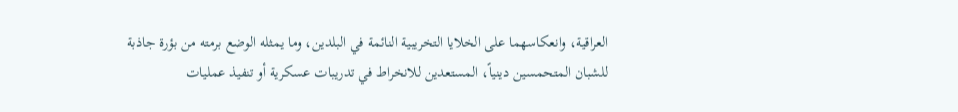العراقية، وانعكاسهما على الخلايا التخريبية النائمة في البلدين، وما يمثله الوضع برمته من بؤرة جاذبة للشبان المتحمسين دينياً، المستعدين للانخراط في تدريبات عسكرية أو تنفيذ عمليات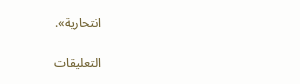انتحارية».

التعليقات